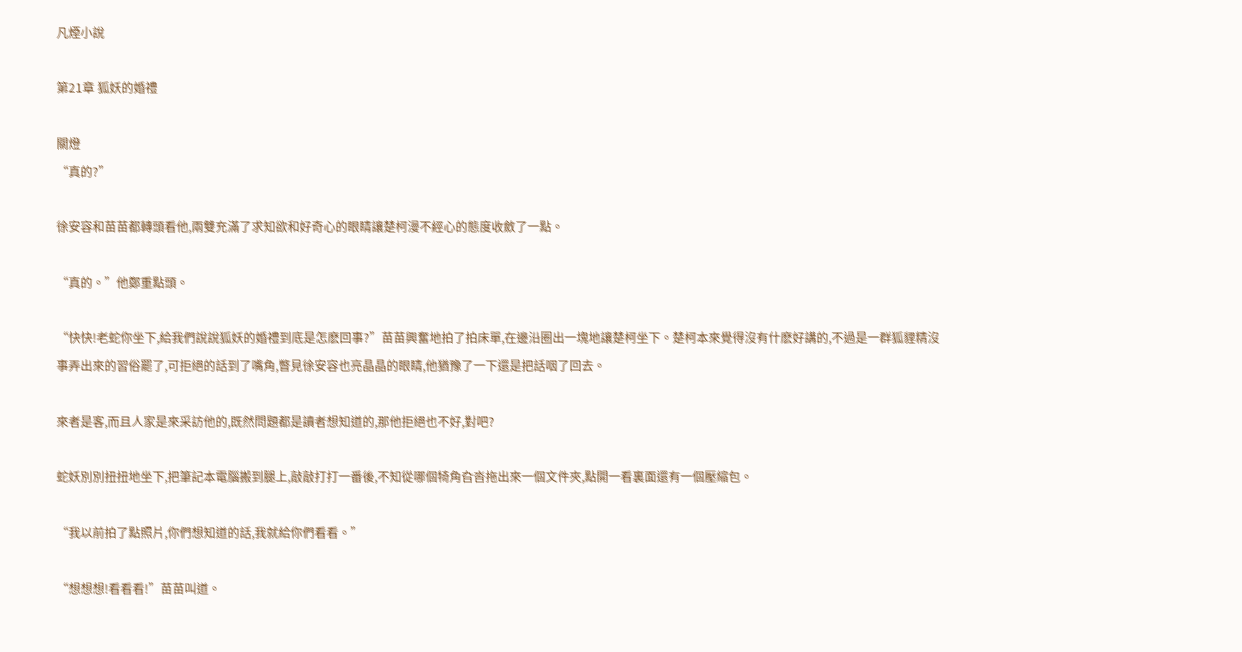凡煙小說

第21章 狐妖的婚禮

關燈
“真的?”

徐安容和苗苗都轉頭看他,兩雙充滿了求知欲和好奇心的眼睛讓楚柯漫不經心的態度收斂了一點。

“真的。”他鄭重點頭。

“快快!老蛇你坐下,給我們說說狐妖的婚禮到底是怎麽回事?”苗苗興奮地拍了拍床單,在邊沿圈出一塊地讓楚柯坐下。楚柯本來覺得沒有什麽好講的,不過是一群狐貍精沒事弄出來的習俗罷了,可拒絕的話到了嘴角,瞥見徐安容也亮晶晶的眼睛,他猶豫了一下還是把話咽了回去。

來者是客,而且人家是來采訪他的,既然問題都是讀者想知道的,那他拒絕也不好,對吧?

蛇妖別別扭扭地坐下,把筆記本電腦搬到腿上,敲敲打打一番後,不知從哪個犄角旮沓拖出來一個文件夾,點開一看裏面還有一個壓縮包。

“我以前拍了點照片,你們想知道的話,我就給你們看看。”

“想想想!看看看!”苗苗叫道。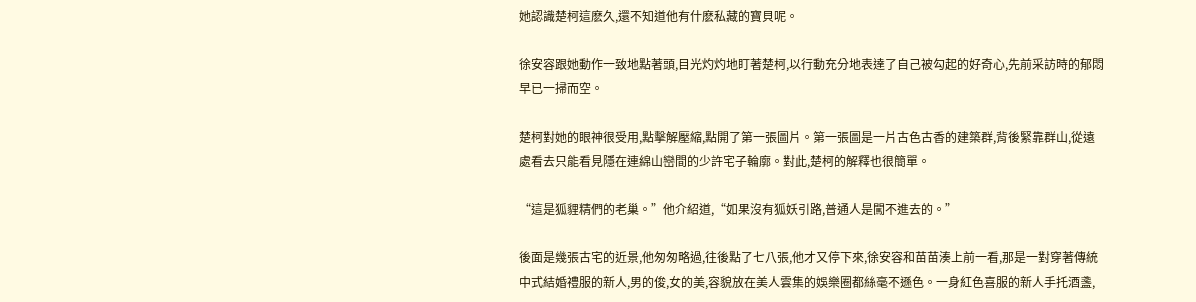她認識楚柯這麽久,還不知道他有什麽私藏的寶貝呢。

徐安容跟她動作一致地點著頭,目光灼灼地盯著楚柯,以行動充分地表達了自己被勾起的好奇心,先前采訪時的郁悶早已一掃而空。

楚柯對她的眼神很受用,點擊解壓縮,點開了第一張圖片。第一張圖是一片古色古香的建築群,背後緊靠群山,從遠處看去只能看見隱在連綿山巒間的少許宅子輪廓。對此,楚柯的解釋也很簡單。

“這是狐貍精們的老巢。”他介紹道,“如果沒有狐妖引路,普通人是闖不進去的。”

後面是幾張古宅的近景,他匆匆略過,往後點了七八張,他才又停下來,徐安容和苗苗湊上前一看,那是一對穿著傳統中式結婚禮服的新人,男的俊,女的美,容貌放在美人雲集的娛樂圈都絲毫不遜色。一身紅色喜服的新人手托酒盞,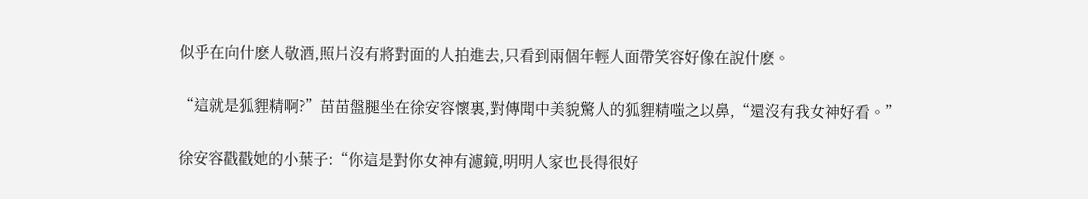似乎在向什麽人敬酒,照片沒有將對面的人拍進去,只看到兩個年輕人面帶笑容好像在說什麽。

“這就是狐貍精啊?”苗苗盤腿坐在徐安容懷裏,對傳聞中美貌驚人的狐貍精嗤之以鼻,“還沒有我女神好看。”

徐安容戳戳她的小葉子:“你這是對你女神有濾鏡,明明人家也長得很好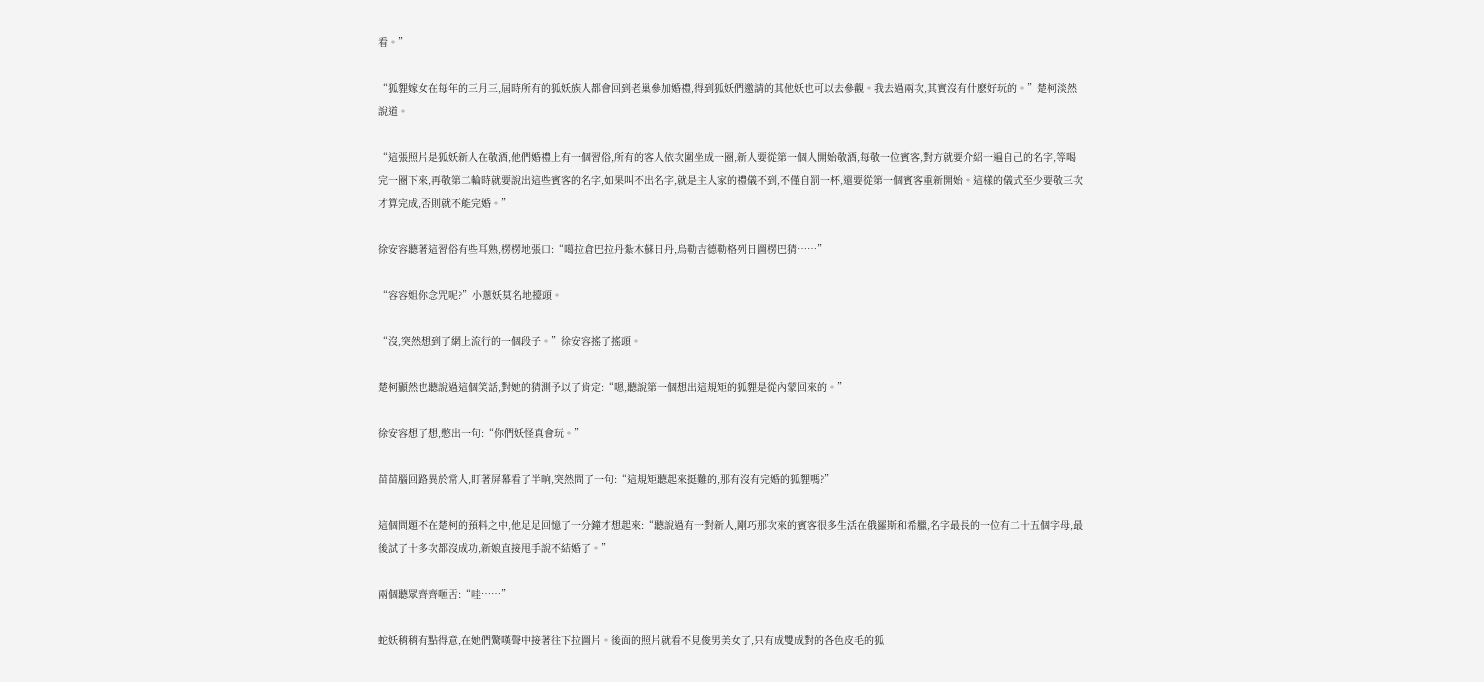看。”

“狐貍嫁女在每年的三月三,屆時所有的狐妖族人都會回到老巢參加婚禮,得到狐妖們邀請的其他妖也可以去參觀。我去過兩次,其實沒有什麽好玩的。”楚柯淡然說道。

“這張照片是狐妖新人在敬酒,他們婚禮上有一個習俗,所有的客人依次圍坐成一圈,新人要從第一個人開始敬酒,每敬一位賓客,對方就要介紹一遍自己的名字,等喝完一圈下來,再敬第二輪時就要說出這些賓客的名字,如果叫不出名字,就是主人家的禮儀不到,不僅自罰一杯,還要從第一個賓客重新開始。這樣的儀式至少要敬三次才算完成,否則就不能完婚。”

徐安容聽著這習俗有些耳熟,楞楞地張口:“噶拉倉巴拉丹紮木蘇日丹,烏勒吉德勒格列日圖楞巴猜……”

“容容姐你念咒呢?”小蔥妖莫名地擡頭。

“沒,突然想到了網上流行的一個段子。”徐安容搖了搖頭。

楚柯顯然也聽說過這個笑話,對她的猜測予以了肯定:“嗯,聽說第一個想出這規矩的狐貍是從內蒙回來的。”

徐安容想了想,憋出一句:“你們妖怪真會玩。”

苗苗腦回路異於常人,盯著屏幕看了半晌,突然問了一句:“這規矩聽起來挺難的,那有沒有完婚的狐貍嗎?”

這個問題不在楚柯的預料之中,他足足回憶了一分鐘才想起來:“聽說過有一對新人,剛巧那次來的賓客很多生活在俄羅斯和希臘,名字最長的一位有二十五個字母,最後試了十多次都沒成功,新娘直接甩手說不結婚了。”

兩個聽眾齊齊咂舌:“哇……”

蛇妖稍稍有點得意,在她們驚嘆聲中接著往下拉圖片。後面的照片就看不見俊男美女了,只有成雙成對的各色皮毛的狐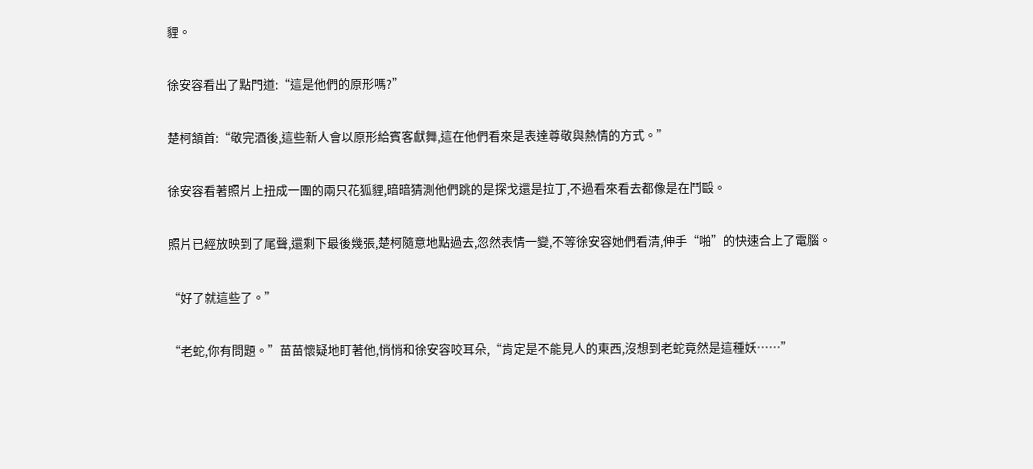貍。

徐安容看出了點門道:“這是他們的原形嗎?”

楚柯頷首:“敬完酒後,這些新人會以原形給賓客獻舞,這在他們看來是表達尊敬與熱情的方式。”

徐安容看著照片上扭成一團的兩只花狐貍,暗暗猜測他們跳的是探戈還是拉丁,不過看來看去都像是在鬥毆。

照片已經放映到了尾聲,還剩下最後幾張,楚柯隨意地點過去,忽然表情一變,不等徐安容她們看清,伸手“啪”的快速合上了電腦。

“好了就這些了。”

“老蛇,你有問題。”苗苗懷疑地盯著他,悄悄和徐安容咬耳朵,“肯定是不能見人的東西,沒想到老蛇竟然是這種妖……”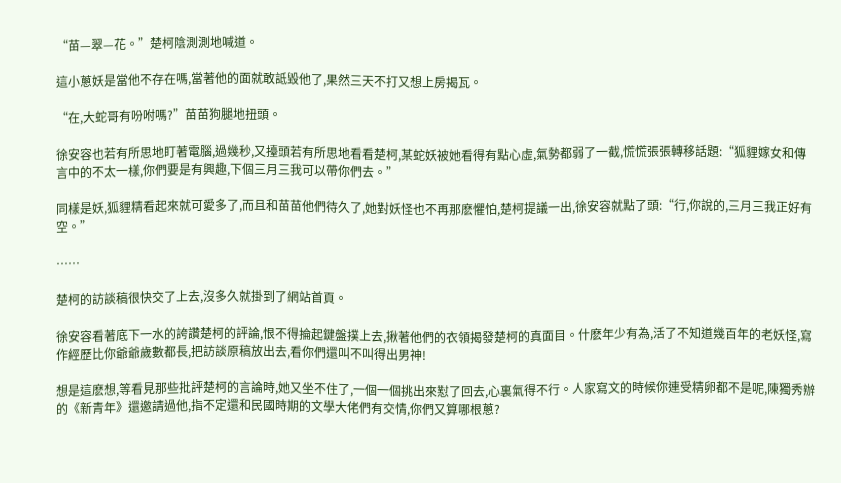“苗—翠—花。”楚柯陰測測地喊道。

這小蔥妖是當他不存在嗎,當著他的面就敢詆毀他了,果然三天不打又想上房揭瓦。

“在,大蛇哥有吩咐嗎?”苗苗狗腿地扭頭。

徐安容也若有所思地盯著電腦,過幾秒,又擡頭若有所思地看看楚柯,某蛇妖被她看得有點心虛,氣勢都弱了一截,慌慌張張轉移話題:“狐貍嫁女和傳言中的不太一樣,你們要是有興趣,下個三月三我可以帶你們去。”

同樣是妖,狐貍精看起來就可愛多了,而且和苗苗他們待久了,她對妖怪也不再那麽懼怕,楚柯提議一出,徐安容就點了頭:“行,你說的,三月三我正好有空。”

……

楚柯的訪談稿很快交了上去,沒多久就掛到了網站首頁。

徐安容看著底下一水的誇讚楚柯的評論,恨不得掄起鍵盤撲上去,揪著他們的衣領揭發楚柯的真面目。什麽年少有為,活了不知道幾百年的老妖怪,寫作經歷比你爺爺歲數都長,把訪談原稿放出去,看你們還叫不叫得出男神!

想是這麽想,等看見那些批評楚柯的言論時,她又坐不住了,一個一個挑出來懟了回去,心裏氣得不行。人家寫文的時候你連受精卵都不是呢,陳獨秀辦的《新青年》還邀請過他,指不定還和民國時期的文學大佬們有交情,你們又算哪根蔥?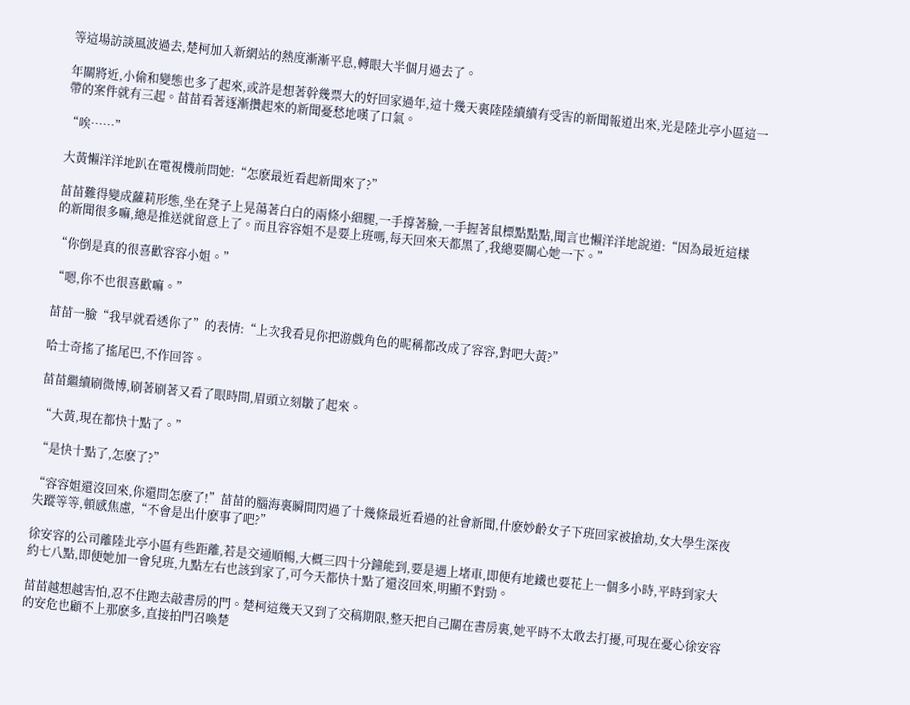等這場訪談風波過去,楚柯加入新網站的熱度漸漸平息,轉眼大半個月過去了。

年關將近,小偷和變態也多了起來,或許是想著幹幾票大的好回家過年,這十幾天裏陸陸續續有受害的新聞報道出來,光是陸北亭小區這一帶的案件就有三起。苗苗看著逐漸攢起來的新聞憂愁地嘆了口氣。

“唉……”

大黃懶洋洋地趴在電視機前問她:“怎麽最近看起新聞來了?”

苗苗難得變成蘿莉形態,坐在凳子上晃蕩著白白的兩條小細腿,一手撐著臉,一手握著鼠標點點點,聞言也懶洋洋地說道:“因為最近這樣的新聞很多嘛,總是推送就留意上了。而且容容姐不是要上班嗎,每天回來天都黑了,我總要關心她一下。”

“你倒是真的很喜歡容容小姐。”

“嗯,你不也很喜歡嘛。”

苗苗一臉“我早就看透你了”的表情:“上次我看見你把游戲角色的昵稱都改成了容容,對吧大黃?”

哈士奇搖了搖尾巴,不作回答。

苗苗繼續刷微博,刷著刷著又看了眼時間,眉頭立刻皺了起來。

“大黃,現在都快十點了。”

“是快十點了,怎麽了?”

“容容姐還沒回來,你還問怎麽了!”苗苗的腦海裏瞬間閃過了十幾條最近看過的社會新聞,什麽妙齡女子下班回家被搶劫,女大學生深夜失蹤等等,頓感焦慮,“不會是出什麽事了吧?”

徐安容的公司離陸北亭小區有些距離,若是交通順暢,大概三四十分鐘能到,要是遇上堵車,即便有地鐵也要花上一個多小時,平時到家大約七八點,即便她加一會兒班,九點左右也該到家了,可今天都快十點了還沒回來,明顯不對勁。

苗苗越想越害怕,忍不住跑去敲書房的門。楚柯這幾天又到了交稿期限,整天把自己關在書房裏,她平時不太敢去打擾,可現在憂心徐安容的安危也顧不上那麽多,直接拍門召喚楚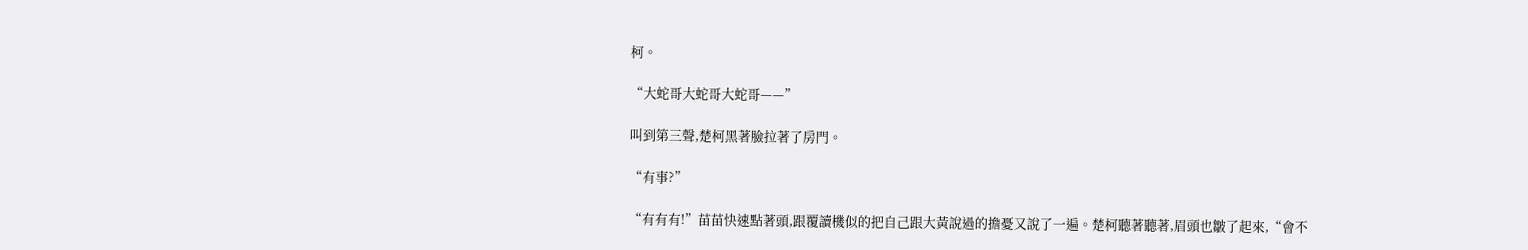柯。

“大蛇哥大蛇哥大蛇哥——”

叫到第三聲,楚柯黑著臉拉著了房門。

“有事?”

“有有有!”苗苗快速點著頭,跟覆讀機似的把自己跟大黃說過的擔憂又說了一遍。楚柯聽著聽著,眉頭也皺了起來,“會不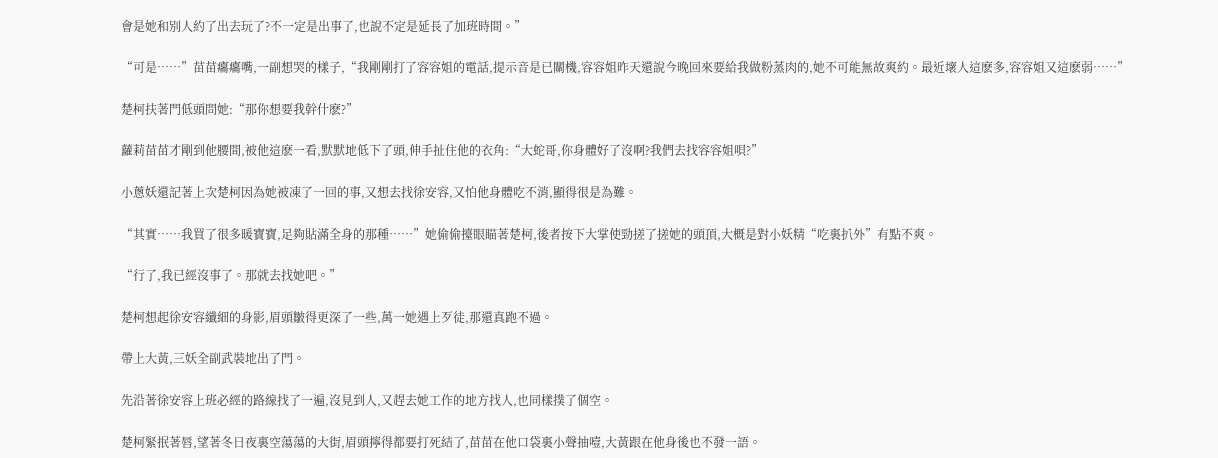會是她和別人約了出去玩了?不一定是出事了,也說不定是延長了加班時間。”

“可是……”苗苗癟癟嘴,一副想哭的樣子,“我剛剛打了容容姐的電話,提示音是已關機,容容姐昨天還說今晚回來要給我做粉蒸肉的,她不可能無故爽約。最近壞人這麽多,容容姐又這麽弱……”

楚柯扶著門低頭問她:“那你想要我幹什麽?”

蘿莉苗苗才剛到他腰間,被他這麽一看,默默地低下了頭,伸手扯住他的衣角:“大蛇哥,你身體好了沒啊?我們去找容容姐唄?”

小蔥妖還記著上次楚柯因為她被凍了一回的事,又想去找徐安容,又怕他身體吃不消,顯得很是為難。

“其實……我買了很多暖寶寶,足夠貼滿全身的那種……”她偷偷擡眼瞄著楚柯,後者按下大掌使勁搓了搓她的頭頂,大概是對小妖精“吃裏扒外”有點不爽。

“行了,我已經沒事了。那就去找她吧。”

楚柯想起徐安容纖細的身影,眉頭皺得更深了一些,萬一她遇上歹徒,那還真跑不過。

帶上大黃,三妖全副武裝地出了門。

先沿著徐安容上班必經的路線找了一遍,沒見到人,又趕去她工作的地方找人,也同樣撲了個空。

楚柯緊抿著唇,望著冬日夜裏空蕩蕩的大街,眉頭擰得都要打死結了,苗苗在他口袋裏小聲抽噎,大黃跟在他身後也不發一語。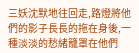三妖沈默地往回走,路燈將他們的影子長長的拖在身後,一種淡淡的愁緒籠罩在他們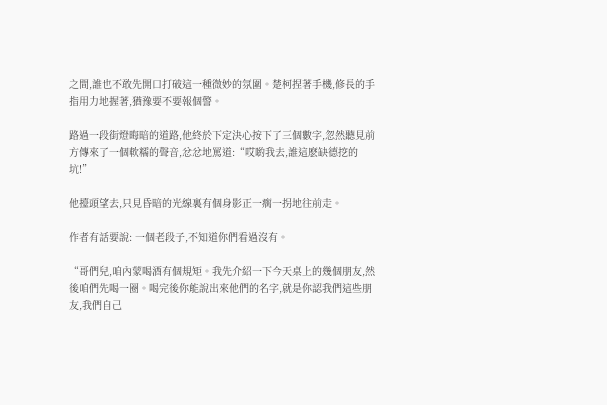之間,誰也不敢先開口打破這一種微妙的氛圍。楚柯捏著手機,修長的手指用力地握著,猶豫要不要報個警。

路過一段街燈晦暗的道路,他終於下定決心按下了三個數字,忽然聽見前方傳來了一個軟糯的聲音,忿忿地罵道:“哎喲我去,誰這麽缺德挖的坑!”

他擡頭望去,只見昏暗的光線裏有個身影正一瘸一拐地往前走。

作者有話要說: 一個老段子,不知道你們看過沒有。

“哥們兒,咱內蒙喝酒有個規矩。我先介紹一下今天桌上的幾個朋友,然後咱們先喝一圈。喝完後你能說出來他們的名字,就是你認我們這些朋友,我們自己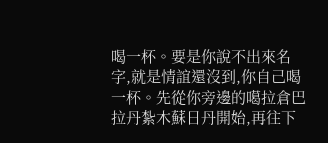喝一杯。要是你說不出來名字,就是情誼還沒到,你自己喝一杯。先從你旁邊的噶拉倉巴拉丹紮木蘇日丹開始,再往下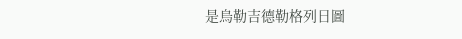是烏勒吉德勒格列日圖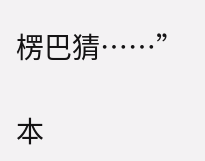楞巴猜……”

本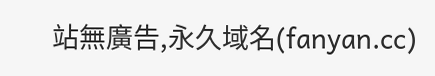站無廣告,永久域名(fanyan.cc)